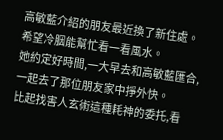高敏藍介紹的朋友最近換了新住處。
希望冷胭能幫忙看一看風水。
她約定好時間,一大早去和高敏藍匯合,一起去了那位朋友家中掙外快。
比起找害人玄術這種耗神的委托,看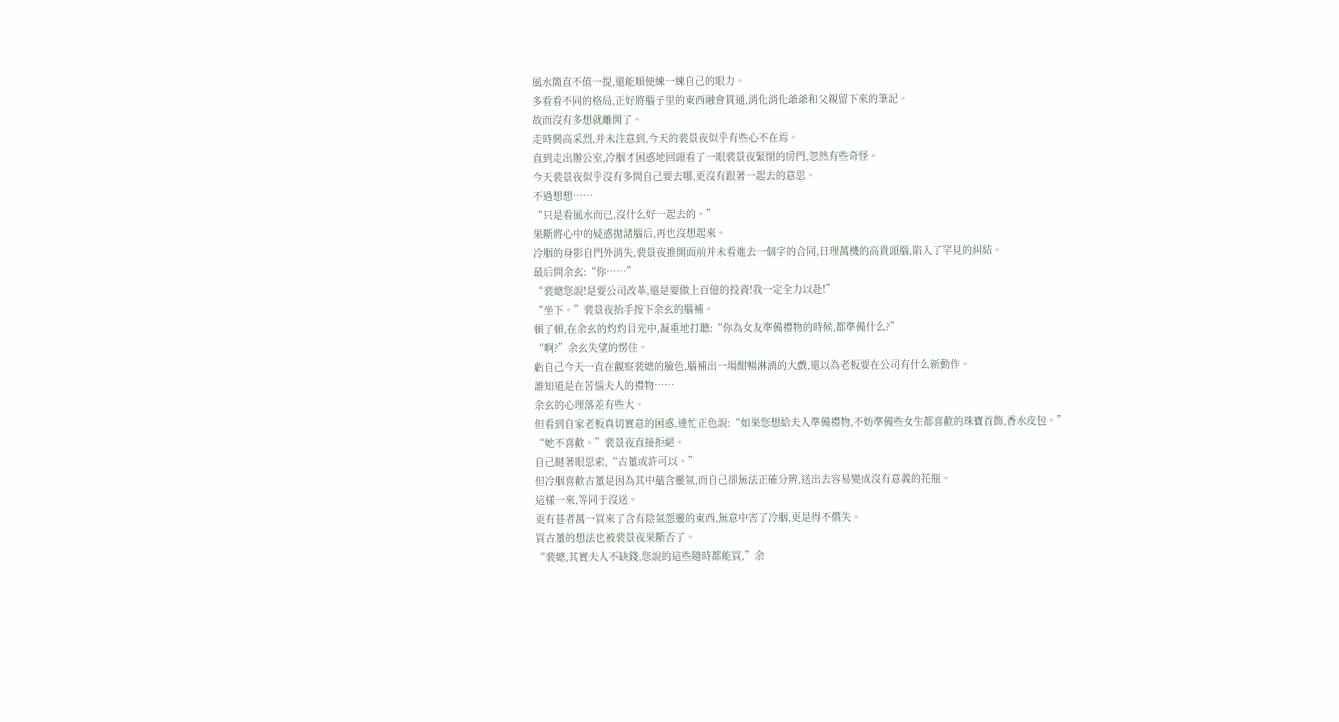風水簡直不值一提,還能順便練一練自己的眼力。
多看看不同的格局,正好將腦子里的東西融會貫通,消化消化爺爺和父親留下來的筆記。
故而沒有多想就離開了。
走時興高采烈,并未注意到,今天的裴景夜似乎有些心不在焉。
直到走出辦公室,冷胭才困惑地回頭看了一眼裴景夜緊閉的房門,忽然有些奇怪。
今天裴景夜似乎沒有多問自己要去哪,更沒有跟著一起去的意思。
不過想想……
“只是看風水而已,沒什么好一起去的。”
果斷將心中的疑惑拋諸腦后,再也沒想起來。
冷胭的身影自門外消失,裴景夜推開面前并未看進去一個字的合同,日理萬機的高貴頭腦,陷入了罕見的糾結。
最后問余玄:“你……”
“裴總您說!是要公司改革,還是要做上百億的投資!我一定全力以赴!”
“坐下。”裴景夜抬手按下余玄的腦補。
頓了頓,在余玄的灼灼目光中,凝重地打聽:“你為女友準備禮物的時候,都準備什么?”
“啊?”余玄失望的愣住。
虧自己今天一直在觀察裴總的臉色,腦補出一場酣暢淋漓的大戲,還以為老板要在公司有什么新動作。
誰知道是在苦惱夫人的禮物……
余玄的心理落差有些大。
但看到自家老板真切實意的困惑,連忙正色說:“如果您想給夫人準備禮物,不妨準備些女生都喜歡的珠寶首飾,香水皮包。”
“她不喜歡。”裴景夜直接拒絕。
自己瞇著眼思索,“古董或許可以。”
但冷胭喜歡古董是因為其中蘊含靈氣,而自己卻無法正確分辨,送出去容易變成沒有意義的花瓶。
這樣一來,等同于沒送。
更有甚者萬一買來了含有陰氣怨靈的東西,無意中害了冷胭,更是得不償失。
買古董的想法也被裴景夜果斷否了。
“裴總,其實夫人不缺錢,您說的這些隨時都能買,”余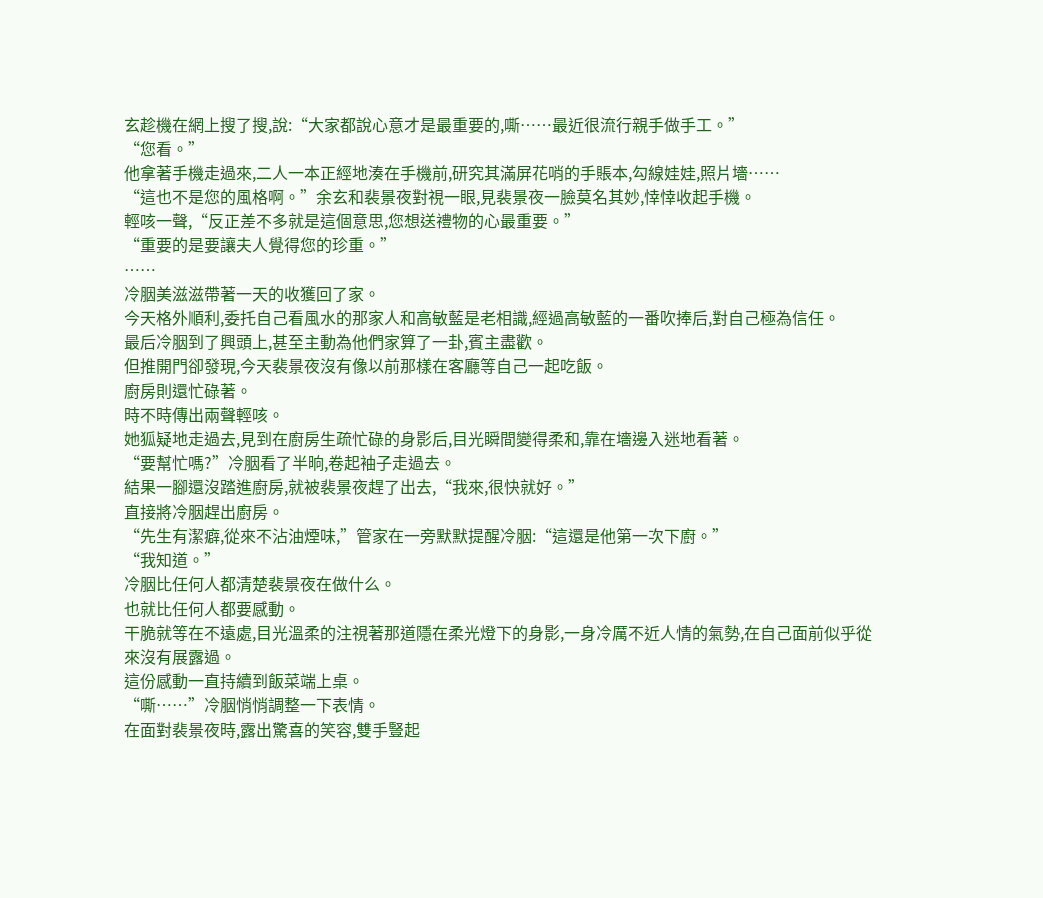玄趁機在網上搜了搜,說:“大家都說心意才是最重要的,嘶……最近很流行親手做手工。”
“您看。”
他拿著手機走過來,二人一本正經地湊在手機前,研究其滿屏花哨的手賬本,勾線娃娃,照片墻……
“這也不是您的風格啊。”余玄和裴景夜對視一眼,見裴景夜一臉莫名其妙,悻悻收起手機。
輕咳一聲,“反正差不多就是這個意思,您想送禮物的心最重要。”
“重要的是要讓夫人覺得您的珍重。”
……
冷胭美滋滋帶著一天的收獲回了家。
今天格外順利,委托自己看風水的那家人和高敏藍是老相識,經過高敏藍的一番吹捧后,對自己極為信任。
最后冷胭到了興頭上,甚至主動為他們家算了一卦,賓主盡歡。
但推開門卻發現,今天裴景夜沒有像以前那樣在客廳等自己一起吃飯。
廚房則還忙碌著。
時不時傳出兩聲輕咳。
她狐疑地走過去,見到在廚房生疏忙碌的身影后,目光瞬間變得柔和,靠在墻邊入迷地看著。
“要幫忙嗎?”冷胭看了半晌,卷起袖子走過去。
結果一腳還沒踏進廚房,就被裴景夜趕了出去,“我來,很快就好。”
直接將冷胭趕出廚房。
“先生有潔癖,從來不沾油煙味,”管家在一旁默默提醒冷胭:“這還是他第一次下廚。”
“我知道。”
冷胭比任何人都清楚裴景夜在做什么。
也就比任何人都要感動。
干脆就等在不遠處,目光溫柔的注視著那道隱在柔光燈下的身影,一身冷厲不近人情的氣勢,在自己面前似乎從來沒有展露過。
這份感動一直持續到飯菜端上桌。
“嘶……”冷胭悄悄調整一下表情。
在面對裴景夜時,露出驚喜的笑容,雙手豎起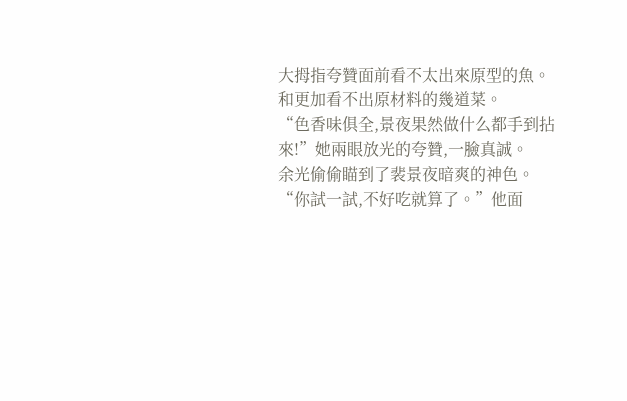大拇指夸贊面前看不太出來原型的魚。
和更加看不出原材料的幾道菜。
“色香味俱全,景夜果然做什么都手到拈來!”她兩眼放光的夸贊,一臉真誠。
余光偷偷瞄到了裴景夜暗爽的神色。
“你試一試,不好吃就算了。”他面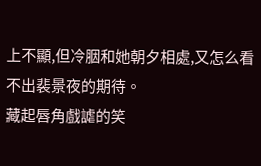上不顯,但冷胭和她朝夕相處,又怎么看不出裴景夜的期待。
藏起唇角戲謔的笑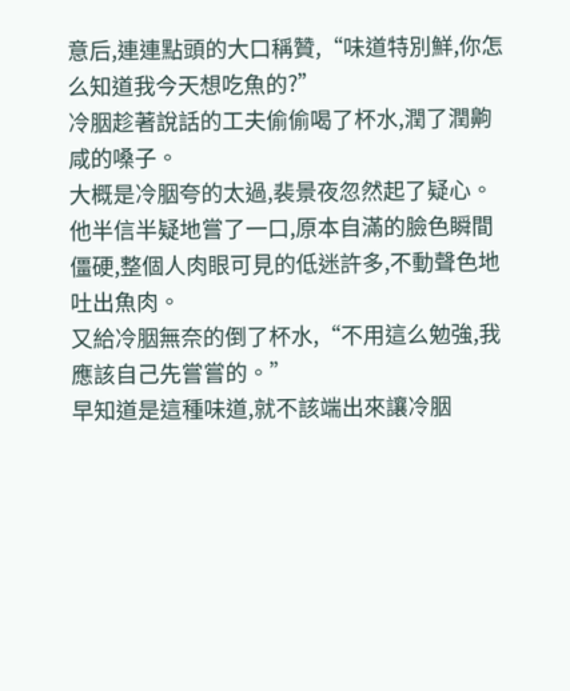意后,連連點頭的大口稱贊,“味道特別鮮,你怎么知道我今天想吃魚的?”
冷胭趁著說話的工夫偷偷喝了杯水,潤了潤齁咸的嗓子。
大概是冷胭夸的太過,裴景夜忽然起了疑心。
他半信半疑地嘗了一口,原本自滿的臉色瞬間僵硬,整個人肉眼可見的低迷許多,不動聲色地吐出魚肉。
又給冷胭無奈的倒了杯水,“不用這么勉強,我應該自己先嘗嘗的。”
早知道是這種味道,就不該端出來讓冷胭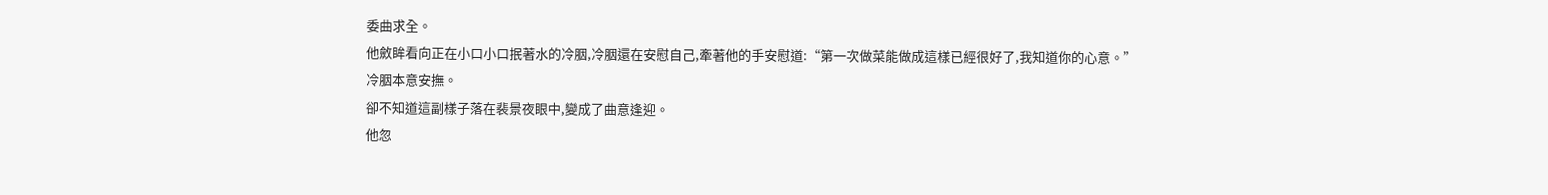委曲求全。
他斂眸看向正在小口小口抿著水的冷胭,冷胭還在安慰自己,牽著他的手安慰道:“第一次做菜能做成這樣已經很好了,我知道你的心意。”
冷胭本意安撫。
卻不知道這副樣子落在裴景夜眼中,變成了曲意逢迎。
他忽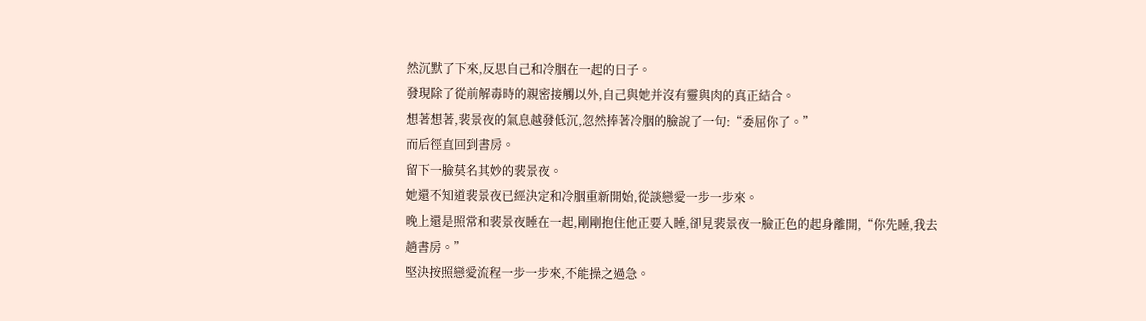然沉默了下來,反思自己和冷胭在一起的日子。
發現除了從前解毒時的親密接觸以外,自己與她并沒有靈與肉的真正結合。
想著想著,裴景夜的氣息越發低沉,忽然捧著冷胭的臉說了一句:“委屈你了。”
而后徑直回到書房。
留下一臉莫名其妙的裴景夜。
她還不知道裴景夜已經決定和冷胭重新開始,從談戀愛一步一步來。
晚上還是照常和裴景夜睡在一起,剛剛抱住他正要入睡,卻見裴景夜一臉正色的起身離開,“你先睡,我去趟書房。”
堅決按照戀愛流程一步一步來,不能操之過急。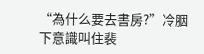“為什么要去書房?”冷胭下意識叫住裴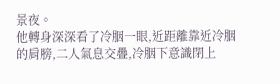景夜。
他轉身深深看了冷胭一眼,近距離靠近冷胭的肩膀,二人氣息交疊,冷胭下意識閉上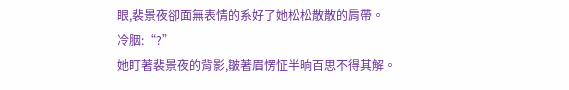眼,裴景夜卻面無表情的系好了她松松散散的肩帶。
冷胭:“?”
她盯著裴景夜的背影,皺著眉愣怔半晌百思不得其解。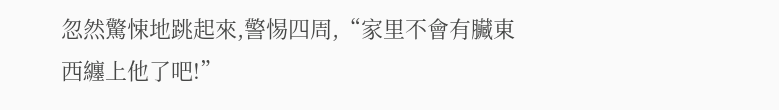忽然驚悚地跳起來,警惕四周,“家里不會有臟東西纏上他了吧!”